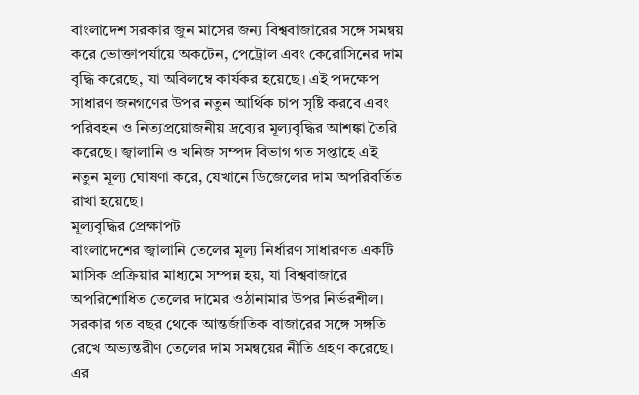বাংলাদেশ সরকার জুন মাসের জন্য বিশ্ববাজারের সঙ্গে সমন্বয় করে ভোক্তাপর্যায়ে অকটেন, পেট্রোল এবং কেরোসিনের দাম বৃদ্ধি করেছে, যা অবিলম্বে কার্যকর হয়েছে। এই পদক্ষেপ সাধারণ জনগণের উপর নতুন আর্থিক চাপ সৃষ্টি করবে এবং পরিবহন ও নিত্যপ্রয়োজনীয় দ্রব্যের মূল্যবৃদ্ধির আশঙ্কা তৈরি করেছে। জ্বালানি ও খনিজ সম্পদ বিভাগ গত সপ্তাহে এই নতুন মূল্য ঘোষণা করে, যেখানে ডিজেলের দাম অপরিবর্তিত রাখা হয়েছে।
মূল্যবৃদ্ধির প্রেক্ষাপট
বাংলাদেশের জ্বালানি তেলের মূল্য নির্ধারণ সাধারণত একটি মাসিক প্রক্রিয়ার মাধ্যমে সম্পন্ন হয়, যা বিশ্ববাজারে অপরিশোধিত তেলের দামের ওঠানামার উপর নির্ভরশীল। সরকার গত বছর থেকে আন্তর্জাতিক বাজারের সঙ্গে সঙ্গতি রেখে অভ্যন্তরীণ তেলের দাম সমন্বয়ের নীতি গ্রহণ করেছে। এর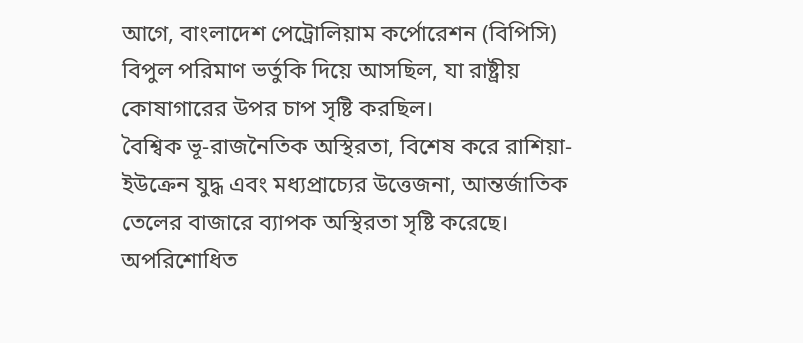আগে, বাংলাদেশ পেট্রোলিয়াম কর্পোরেশন (বিপিসি) বিপুল পরিমাণ ভর্তুকি দিয়ে আসছিল, যা রাষ্ট্রীয় কোষাগারের উপর চাপ সৃষ্টি করছিল।
বৈশ্বিক ভূ-রাজনৈতিক অস্থিরতা, বিশেষ করে রাশিয়া-ইউক্রেন যুদ্ধ এবং মধ্যপ্রাচ্যের উত্তেজনা, আন্তর্জাতিক তেলের বাজারে ব্যাপক অস্থিরতা সৃষ্টি করেছে। অপরিশোধিত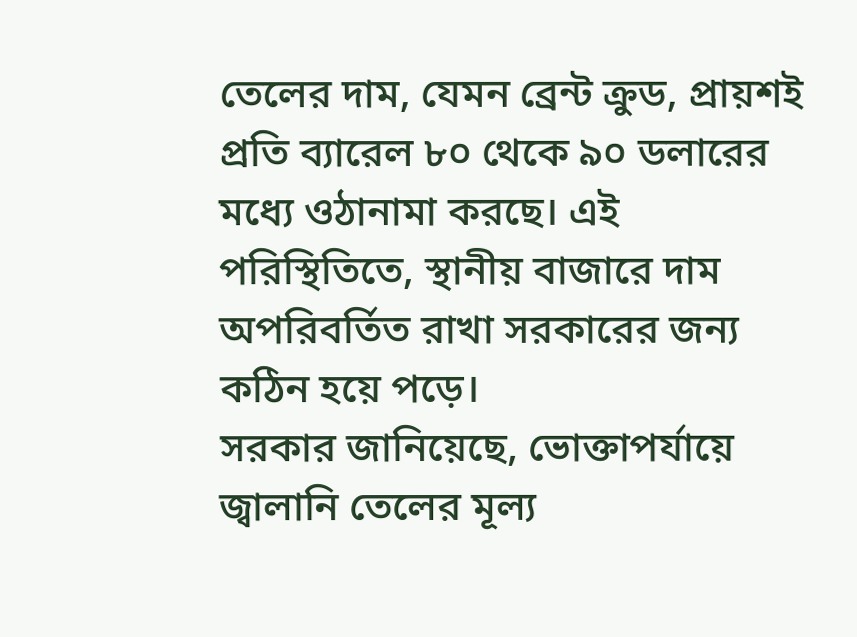তেলের দাম, যেমন ব্রেন্ট ক্রুড, প্রায়শই প্রতি ব্যারেল ৮০ থেকে ৯০ ডলারের মধ্যে ওঠানামা করছে। এই পরিস্থিতিতে, স্থানীয় বাজারে দাম অপরিবর্তিত রাখা সরকারের জন্য কঠিন হয়ে পড়ে।
সরকার জানিয়েছে, ভোক্তাপর্যায়ে জ্বালানি তেলের মূল্য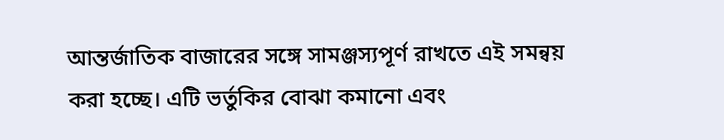আন্তর্জাতিক বাজারের সঙ্গে সামঞ্জস্যপূর্ণ রাখতে এই সমন্বয় করা হচ্ছে। এটি ভর্তুকির বোঝা কমানো এবং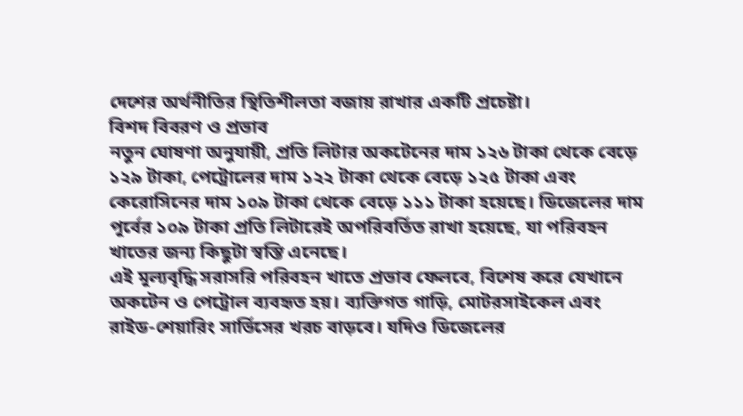দেশের অর্থনীতির স্থিতিশীলতা বজায় রাখার একটি প্রচেষ্টা।
বিশদ বিবরণ ও প্রভাব
নতুন ঘোষণা অনুযায়ী, প্রতি লিটার অকটেনের দাম ১২৬ টাকা থেকে বেড়ে ১২৯ টাকা, পেট্রোলের দাম ১২২ টাকা থেকে বেড়ে ১২৫ টাকা এবং কেরোসিনের দাম ১০৯ টাকা থেকে বেড়ে ১১১ টাকা হয়েছে। ডিজেলের দাম পূর্বের ১০৯ টাকা প্রতি লিটারেই অপরিবর্তিত রাখা হয়েছে, যা পরিবহন খাতের জন্য কিছুটা স্বস্তি এনেছে।
এই মূল্যবৃদ্ধি সরাসরি পরিবহন খাতে প্রভাব ফেলবে, বিশেষ করে যেখানে অকটেন ও পেট্রোল ব্যবহৃত হয়। ব্যক্তিগত গাড়ি, মোটরসাইকেল এবং রাইড-শেয়ারিং সার্ভিসের খরচ বাড়বে। যদিও ডিজেলের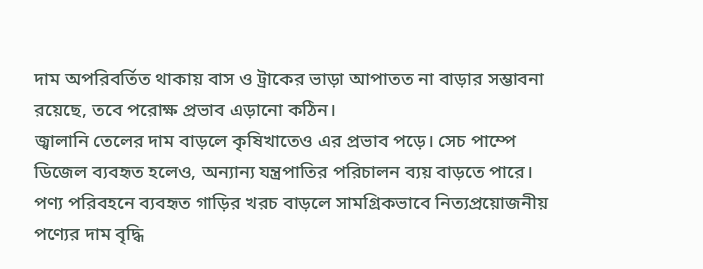দাম অপরিবর্তিত থাকায় বাস ও ট্রাকের ভাড়া আপাতত না বাড়ার সম্ভাবনা রয়েছে, তবে পরোক্ষ প্রভাব এড়ানো কঠিন।
জ্বালানি তেলের দাম বাড়লে কৃষিখাতেও এর প্রভাব পড়ে। সেচ পাম্পে ডিজেল ব্যবহৃত হলেও, অন্যান্য যন্ত্রপাতির পরিচালন ব্যয় বাড়তে পারে। পণ্য পরিবহনে ব্যবহৃত গাড়ির খরচ বাড়লে সামগ্রিকভাবে নিত্যপ্রয়োজনীয় পণ্যের দাম বৃদ্ধি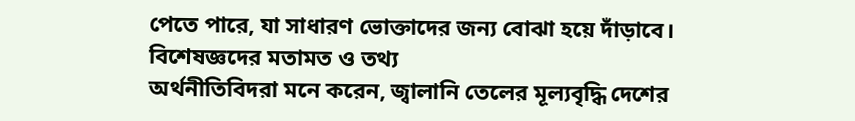পেতে পারে, যা সাধারণ ভোক্তাদের জন্য বোঝা হয়ে দাঁড়াবে।
বিশেষজ্ঞদের মতামত ও তথ্য
অর্থনীতিবিদরা মনে করেন, জ্বালানি তেলের মূল্যবৃদ্ধি দেশের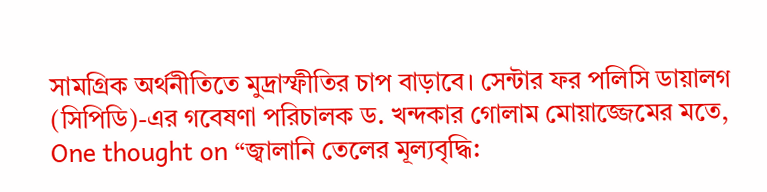সামগ্রিক অর্থনীতিতে মুদ্রাস্ফীতির চাপ বাড়াবে। সেন্টার ফর পলিসি ডায়ালগ (সিপিডি)-এর গবেষণা পরিচালক ড. খন্দকার গোলাম মোয়াজ্জেমের মতে,
One thought on “জ্বালানি তেলের মূল্যবৃদ্ধি: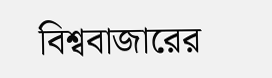বিশ্ববাজারের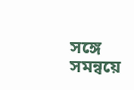সঙ্গে সমন্বয়ে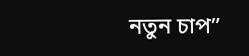নতুন চাপ”